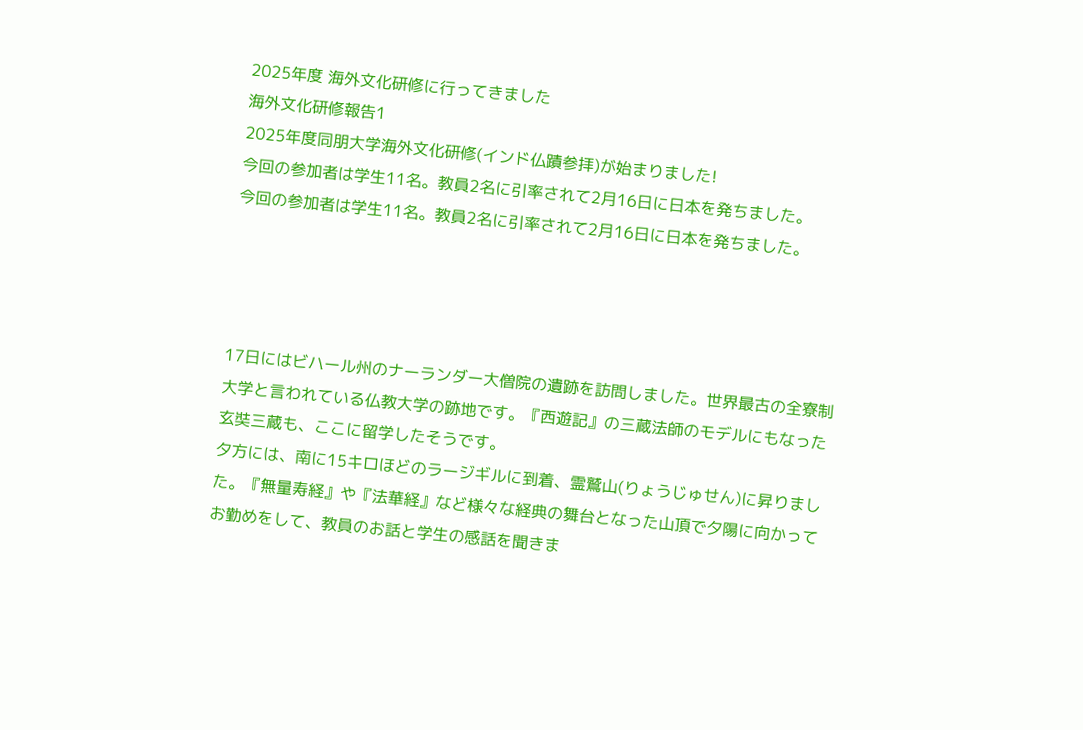2025年度 海外文化研修に行ってきました
海外文化研修報告1
2025年度同朋大学海外文化研修(インド仏蹟参拝)が始まりました!
今回の参加者は学生11名。教員2名に引率されて2月16日に日本を発ちました。
今回の参加者は学生11名。教員2名に引率されて2月16日に日本を発ちました。




17日にはビハール州のナーランダー大僧院の遺跡を訪問しました。世界最古の全寮制大学と言われている仏教大学の跡地です。『西遊記』の三蔵法師のモデルにもなった玄奘三蔵も、ここに留学したそうです。
夕方には、南に15キロほどのラージギルに到着、霊鷲山(りょうじゅせん)に昇りました。『無量寿経』や『法華経』など様々な経典の舞台となった山頂で夕陽に向かってお勤めをして、教員のお話と学生の感話を聞きま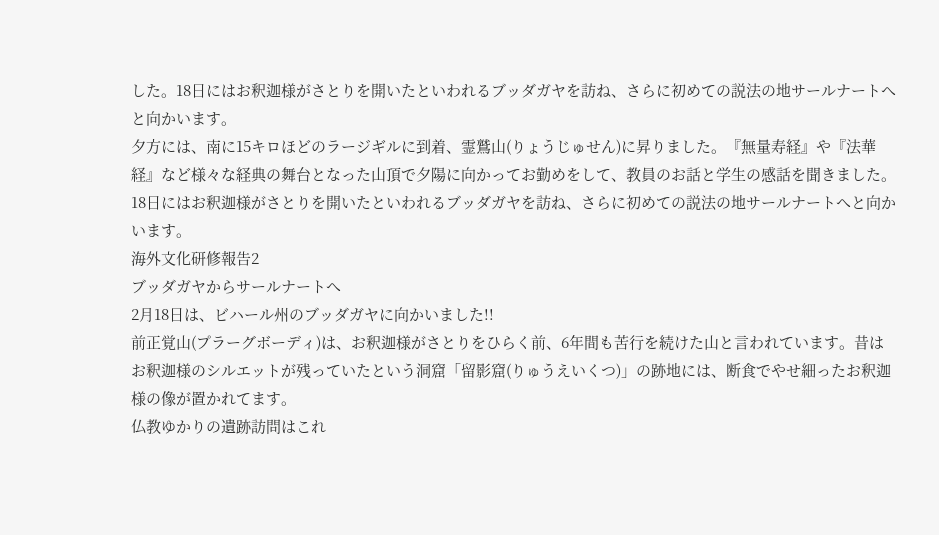した。18日にはお釈迦様がさとりを開いたといわれるブッダガヤを訪ね、さらに初めての説法の地サールナートへと向かいます。
夕方には、南に15キロほどのラージギルに到着、霊鷲山(りょうじゅせん)に昇りました。『無量寿経』や『法華経』など様々な経典の舞台となった山頂で夕陽に向かってお勤めをして、教員のお話と学生の感話を聞きました。18日にはお釈迦様がさとりを開いたといわれるブッダガヤを訪ね、さらに初めての説法の地サールナートへと向かいます。
海外文化研修報告2
ブッダガヤからサールナートへ
2月18日は、ビハール州のブッダガヤに向かいました!!
前正覚山(プラーグボーディ)は、お釈迦様がさとりをひらく前、6年間も苦行を続けた山と言われています。昔はお釈迦様のシルエットが残っていたという洞窟「留影窟(りゅうえいくつ)」の跡地には、断食でやせ細ったお釈迦様の像が置かれてます。
仏教ゆかりの遺跡訪問はこれ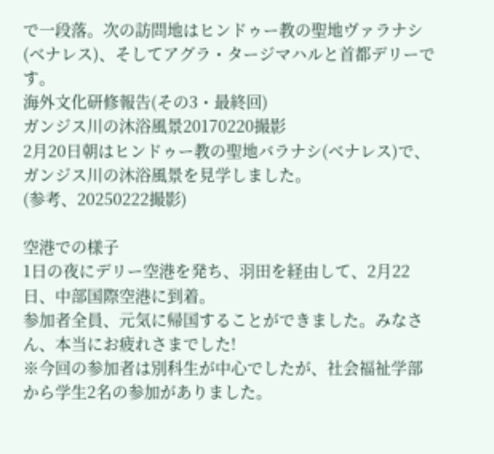で一段落。次の訪問地はヒンドゥー教の聖地ヴァラナシ(ベナレス)、そしてアグラ・タージマハルと首都デリーです。
海外文化研修報告(その3・最終回)
ガンジス川の沐浴風景20170220撮影
2月20日朝はヒンドゥー教の聖地バラナシ(ベナレス)で、ガンジス川の沐浴風景を見学しました。
(参考、20250222撮影)

空港での様子
1日の夜にデリー空港を発ち、羽田を経由して、2月22日、中部国際空港に到着。
参加者全員、元気に帰国することができました。みなさん、本当にお疲れさまでした!
※今回の参加者は別科生が中心でしたが、社会福祉学部から学生2名の参加がありました。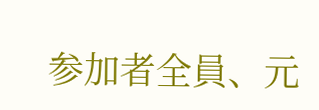参加者全員、元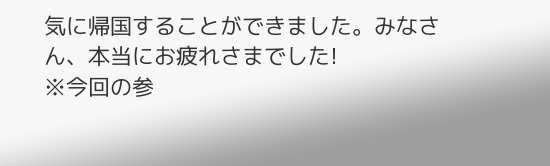気に帰国することができました。みなさん、本当にお疲れさまでした!
※今回の参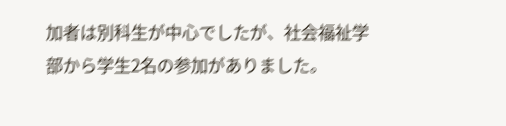加者は別科生が中心でしたが、社会福祉学部から学生2名の参加がありました。